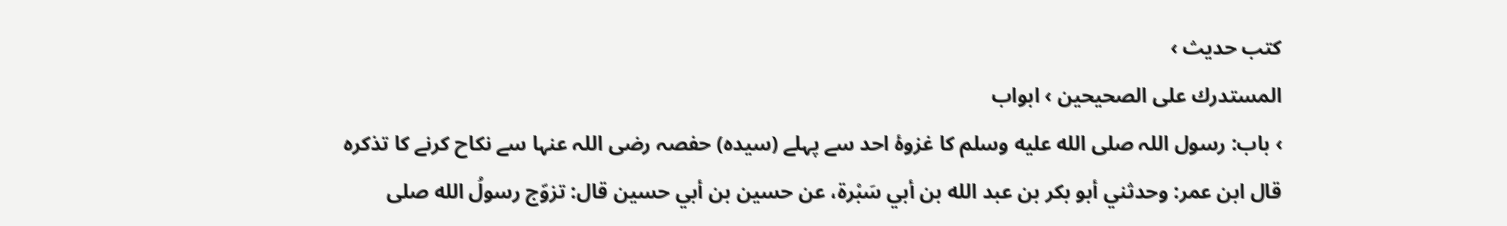کتب حدیث ›
المستدرك على الصحيحين › ابواب
› باب: رسول اللہ صلى الله عليه وسلم کا غزوۂ احد سے پہلے (سیدہ) حفصہ رضی اللہ عنہا سے نکاح کرنے کا تذکرہ
قال ابن عمر: وحدثني أبو بكر بن عبد الله بن أبي سَبْرة، عن حسين بن أبي حسين قال: تزوّج رسولُ الله صلى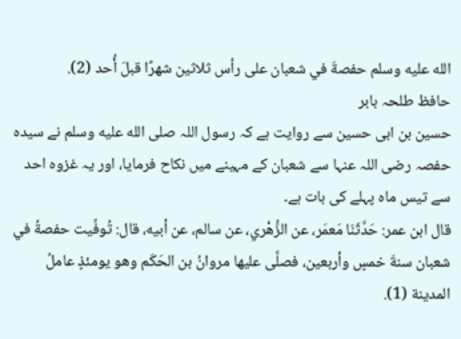الله عليه وسلم حفصةَ في شعبان على رأس ثلاثين شهرًا قبلَ أُحد (2).
حافظ طلحہ بابر
حسین بن ابی حسین سے روایت ہے کہ رسول اللہ صلى الله عليه وسلم نے سیدہ حفصہ رضی اللہ عنہا سے شعبان کے مہینے میں نکاح فرمایا، اور یہ غزوہ احد سے تیس ماہ پہلے کی بات ہے۔
قال ابن عمر: حَدَّثَنَا مَعمَر، عن الزُّهْري، عن سالم، عن أبيه، قال: تُوفِّيت حفصةُ في شعبان سنةَ خمسٍ وأربعين، فصلَّى عليها مروانُ بن الحَكَم وهو يومئذٍ عاملُ المدينة (1).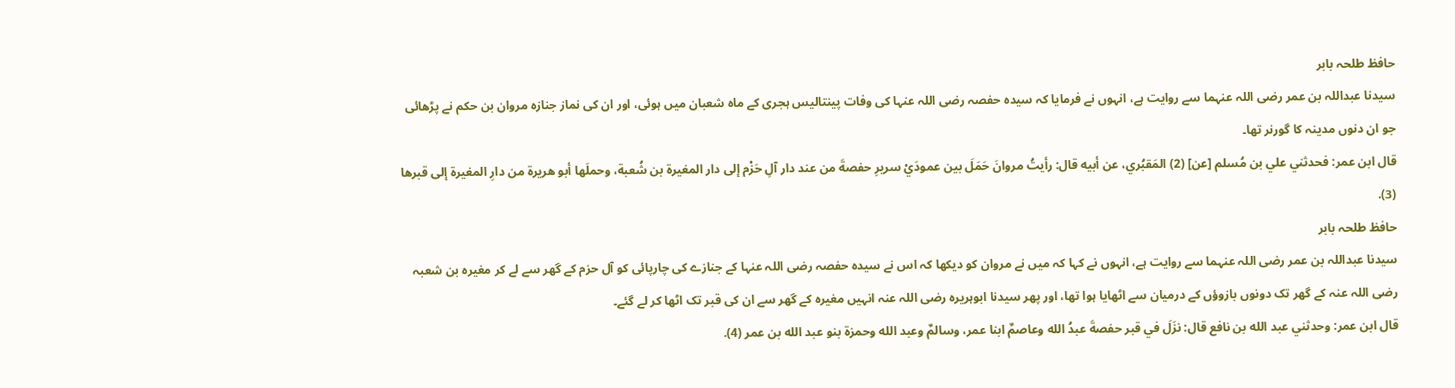حافظ طلحہ بابر
سیدنا عبداللہ بن عمر رضی اللہ عنہما سے روایت ہے، انہوں نے فرمایا کہ سیدہ حفصہ رضی اللہ عنہا کی وفات پینتالیس ہجری کے ماہ شعبان میں ہوئی، اور ان کی نماز جنازہ مروان بن حکم نے پڑھائی جو ان دنوں مدینہ کا گورنر تھا۔
قال ابن عمر: فحدثني علي بن مُسلم [عن] (2) المَقبُري، عن أبيه قال: رأيتُ مروانَ حَمَلَ بين عمودَيْ سريرِ حفصةَ من عند دار آلِ حَزْم إلى دار المغيرة بن شُعبة، وحملَها أبو هريرة من دارِ المغيرة إلى قبرها (3).
حافظ طلحہ بابر
سیدنا عبداللہ بن عمر رضی اللہ عنہما سے روایت ہے، انہوں نے کہا کہ میں نے مروان کو دیکھا کہ اس نے سیدہ حفصہ رضی اللہ عنہا کے جنازے کی چارپائی کو آل حزم کے گھر سے لے کر مغیرہ بن شعبہ رضی اللہ عنہ کے گھر تک دونوں بازوؤں کے درمیان سے اٹھایا ہوا تھا، اور پھر سیدنا ابوہریرہ رضی اللہ عنہ انہیں مغیرہ کے گھر سے ان کی قبر تک اٹھا کر لے گئے۔
قال ابن عمر: وحدثني عبد الله بن نافع قال: نزَلَ في قبر حفصةَ عبدُ الله وعاصمٌ ابنا عمر، وسالمٌ وعبد الله وحمزة بنو عبد الله بن عمر (4).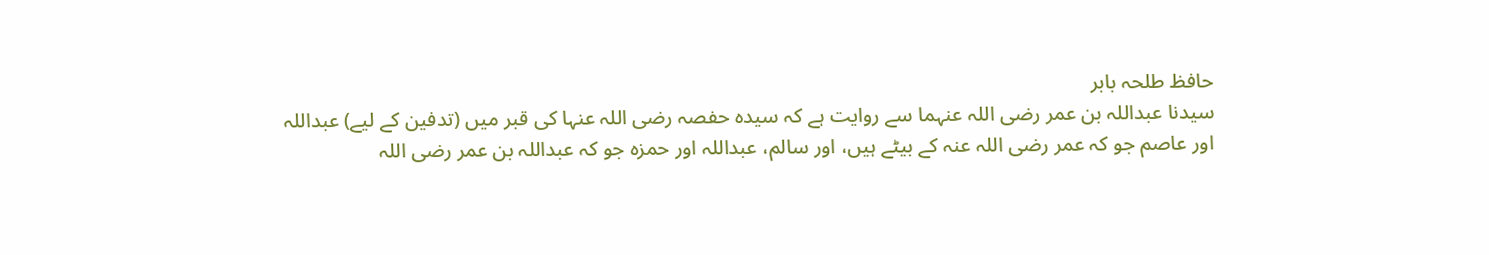حافظ طلحہ بابر
سیدنا عبداللہ بن عمر رضی اللہ عنہما سے روایت ہے کہ سیدہ حفصہ رضی اللہ عنہا کی قبر میں (تدفین کے لیے) عبداللہ اور عاصم جو کہ عمر رضی اللہ عنہ کے بیٹے ہیں، اور سالم، عبداللہ اور حمزہ جو کہ عبداللہ بن عمر رضی اللہ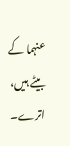عنہما کے بیٹے ہیں، اترے۔